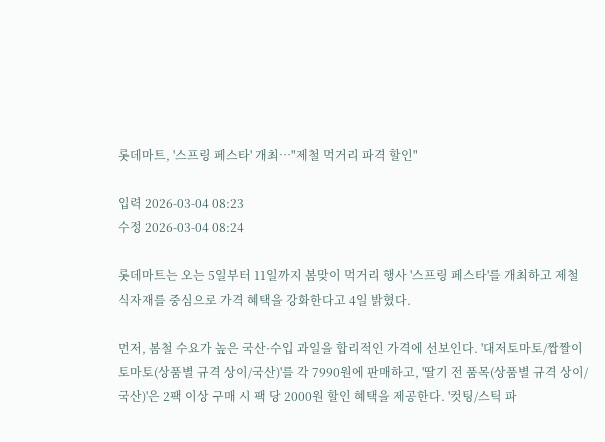롯데마트, '스프링 페스타' 개최…"제철 먹거리 파격 할인"

입력 2026-03-04 08:23
수정 2026-03-04 08:24

롯데마트는 오는 5일부터 11일까지 봄맞이 먹거리 행사 '스프링 페스타'를 개최하고 제철 식자재를 중심으로 가격 혜택을 강화한다고 4일 밝혔다.

먼저, 봄철 수요가 높은 국산·수입 과일을 합리적인 가격에 선보인다. '대저토마토/짭짤이토마토(상품별 규격 상이/국산)'를 각 7990원에 판매하고, '딸기 전 품목(상품별 규격 상이/국산)'은 2팩 이상 구매 시 팩 당 2000원 할인 혜택을 제공한다. '컷팅/스틱 파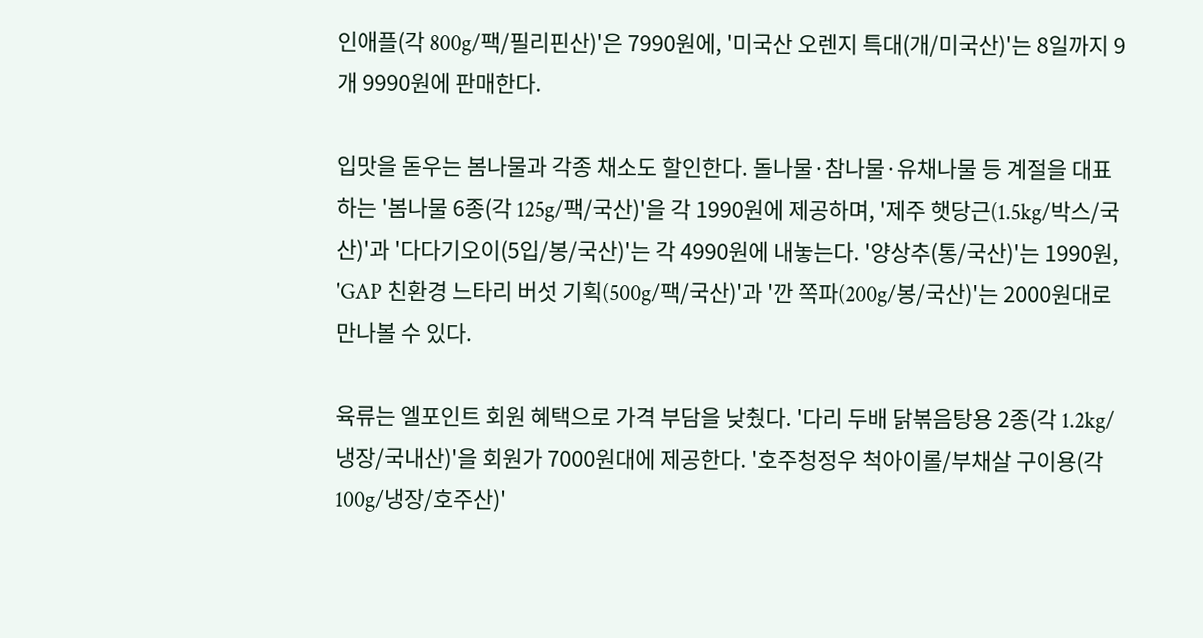인애플(각 800g/팩/필리핀산)'은 7990원에, '미국산 오렌지 특대(개/미국산)'는 8일까지 9개 9990원에 판매한다.

입맛을 돋우는 봄나물과 각종 채소도 할인한다. 돌나물·참나물·유채나물 등 계절을 대표하는 '봄나물 6종(각 125g/팩/국산)'을 각 1990원에 제공하며, '제주 햇당근(1.5kg/박스/국산)'과 '다다기오이(5입/봉/국산)'는 각 4990원에 내놓는다. '양상추(통/국산)'는 1990원, 'GAP 친환경 느타리 버섯 기획(500g/팩/국산)'과 '깐 쪽파(200g/봉/국산)'는 2000원대로 만나볼 수 있다.

육류는 엘포인트 회원 혜택으로 가격 부담을 낮췄다. '다리 두배 닭볶음탕용 2종(각 1.2kg/냉장/국내산)'을 회원가 7000원대에 제공한다. '호주청정우 척아이롤/부채살 구이용(각 100g/냉장/호주산)'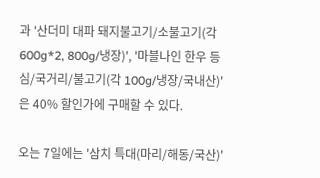과 '산더미 대파 돼지불고기/소불고기(각 600g*2, 800g/냉장)', '마블나인 한우 등심/국거리/불고기(각 100g/냉장/국내산)'은 40% 할인가에 구매할 수 있다.

오는 7일에는 '삼치 특대(마리/해동/국산)'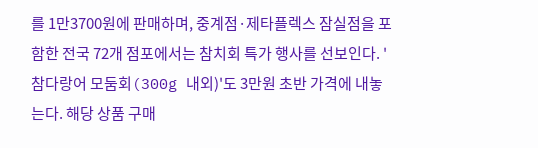를 1만3700원에 판매하며, 중계점·제타플렉스 잠실점을 포함한 전국 72개 점포에서는 참치회 특가 행사를 선보인다. '참다랑어 모둠회(300g 내외)'도 3만원 초반 가격에 내놓는다. 해당 상품 구매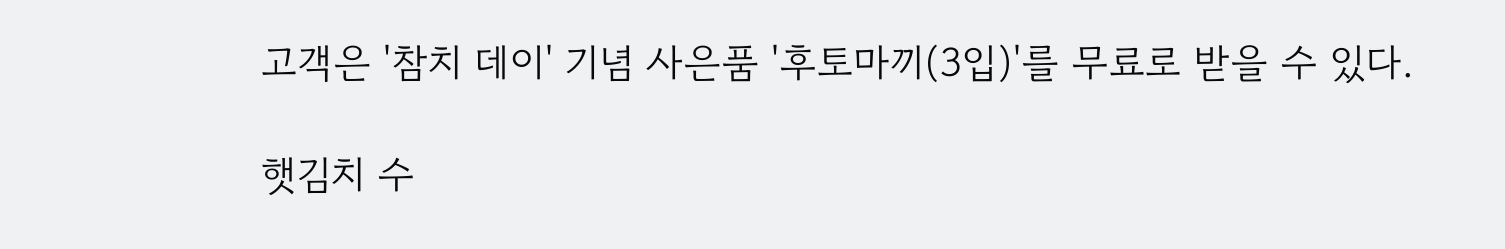고객은 '참치 데이' 기념 사은품 '후토마끼(3입)'를 무료로 받을 수 있다.

햇김치 수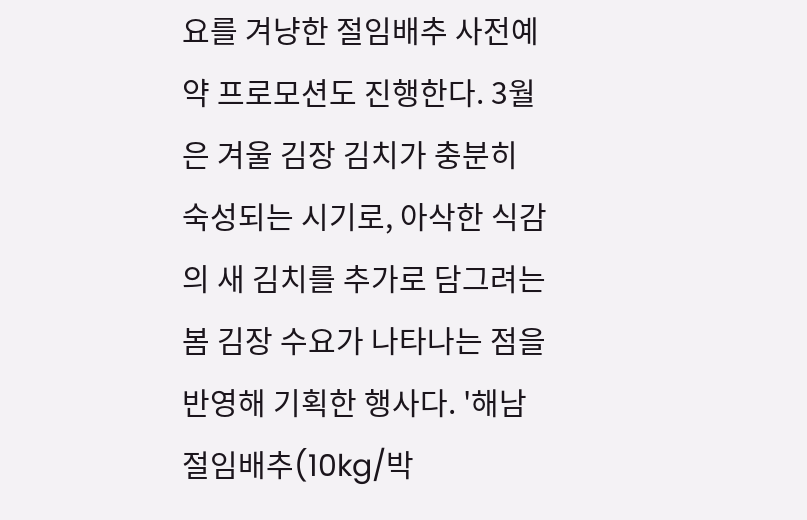요를 겨냥한 절임배추 사전예약 프로모션도 진행한다. 3월은 겨울 김장 김치가 충분히 숙성되는 시기로, 아삭한 식감의 새 김치를 추가로 담그려는 봄 김장 수요가 나타나는 점을 반영해 기획한 행사다. '해남 절임배추(10kg/박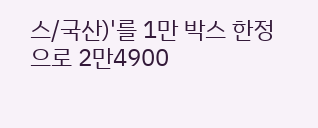스/국산)'를 1만 박스 한정으로 2만4900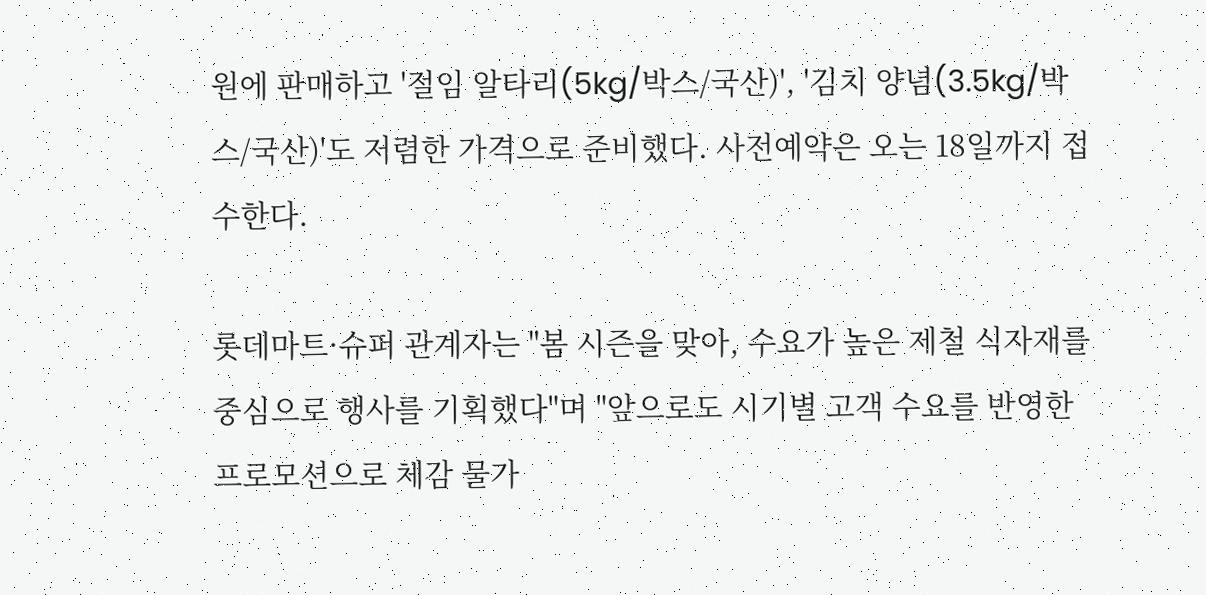원에 판매하고 '절임 알타리(5kg/박스/국산)', '김치 양념(3.5kg/박스/국산)'도 저렴한 가격으로 준비했다. 사전예약은 오는 18일까지 접수한다.

롯데마트·슈퍼 관계자는 "봄 시즌을 맞아, 수요가 높은 제철 식자재를 중심으로 행사를 기획했다"며 "앞으로도 시기별 고객 수요를 반영한 프로모션으로 체감 물가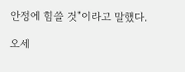안정에 힘쓸 것"이라고 말했다.

오세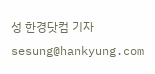성 한경닷컴 기자 sesung@hankyung.com